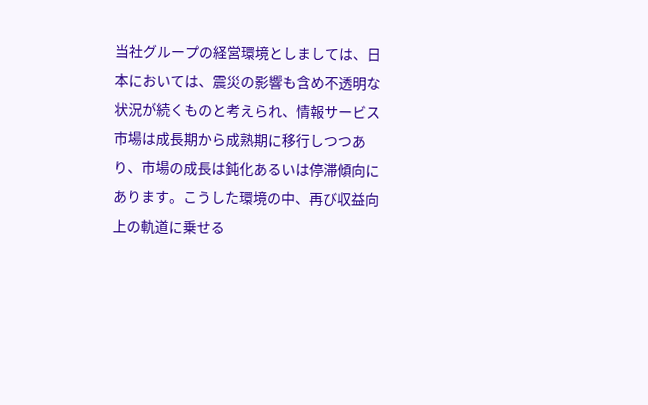当社グループの経営環境としましては、日本においては、震災の影響も含め不透明な状況が続くものと考えられ、情報サービス市場は成長期から成熟期に移行しつつあり、市場の成長は鈍化あるいは停滞傾向にあります。こうした環境の中、再び収益向上の軌道に乗せる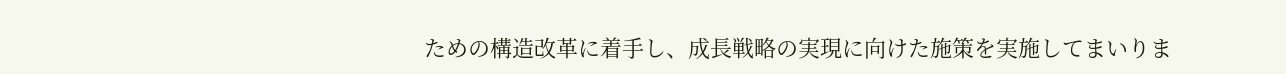ための構造改革に着手し、成長戦略の実現に向けた施策を実施してまいりま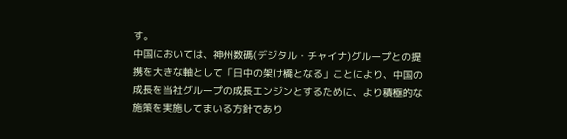す。
中国においては、神州数碼(デジタル・チャイナ)グループとの提携を大きな軸として「日中の架け橋となる」ことにより、中国の成長を当社グループの成長エンジンとするために、より積極的な施策を実施してまいる方針であり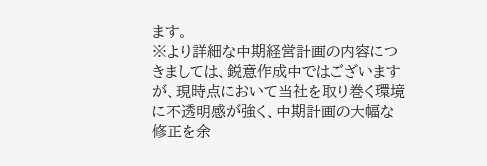ます。
※より詳細な中期経営計画の内容につきましては、鋭意作成中ではございますが、現時点において当社を取り巻く環境に不透明感が強く、中期計画の大幅な修正を余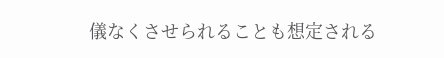儀なくさせられることも想定される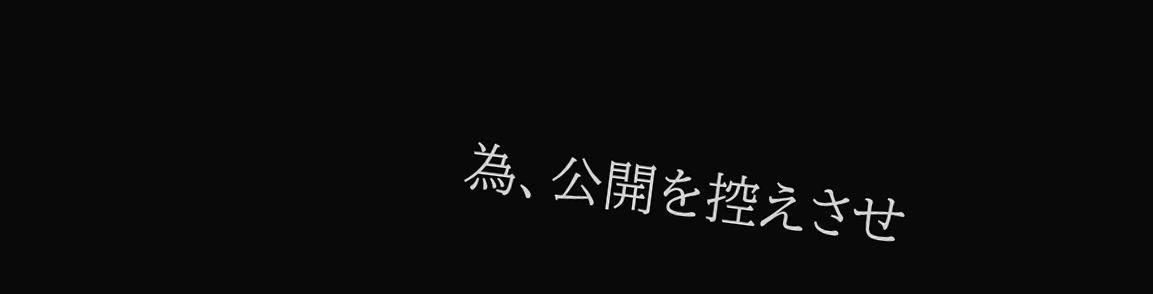為、公開を控えさせ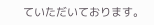ていただいております。